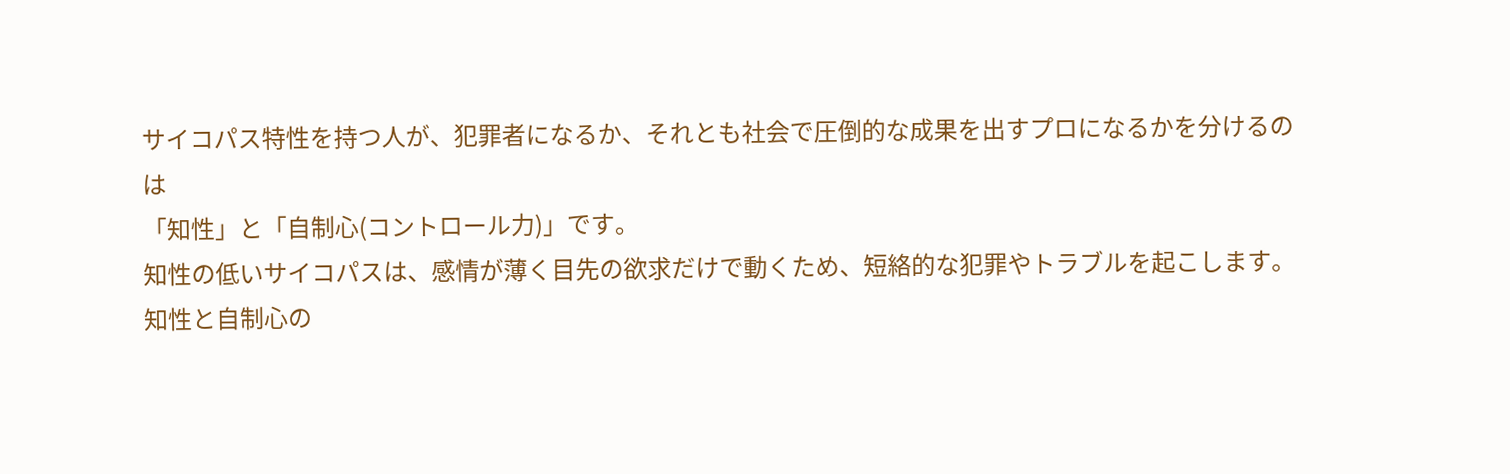サイコパス特性を持つ人が、犯罪者になるか、それとも社会で圧倒的な成果を出すプロになるかを分けるのは
「知性」と「自制心(コントロール力)」です。
知性の低いサイコパスは、感情が薄く目先の欲求だけで動くため、短絡的な犯罪やトラブルを起こします。
知性と自制心の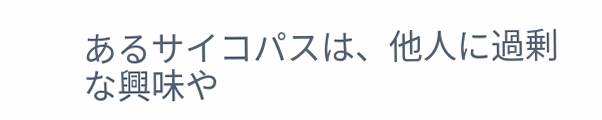あるサイコパスは、他人に過剰な興味や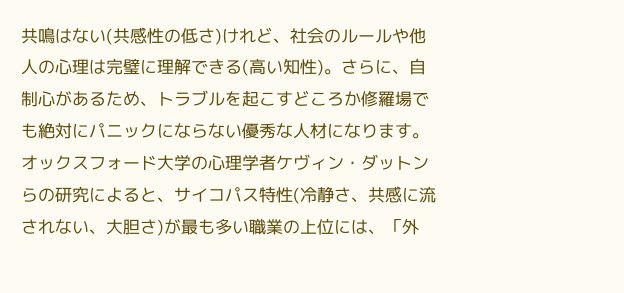共鳴はない(共感性の低さ)けれど、社会のルールや他人の心理は完璧に理解できる(高い知性)。さらに、自制心があるため、トラブルを起こすどころか修羅場でも絶対にパニックにならない優秀な人材になります。
オックスフォード大学の心理学者ケヴィン・ダットンらの研究によると、サイコパス特性(冷静さ、共感に流されない、大胆さ)が最も多い職業の上位には、「外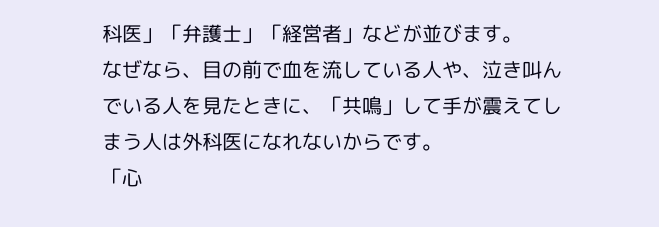科医」「弁護士」「経営者」などが並びます。
なぜなら、目の前で血を流している人や、泣き叫んでいる人を見たときに、「共鳴」して手が震えてしまう人は外科医になれないからです。
「心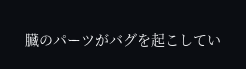臓のパーツがバグを起こしてい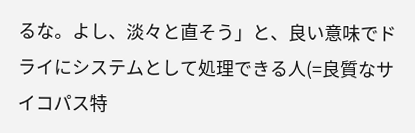るな。よし、淡々と直そう」と、良い意味でドライにシステムとして処理できる人(=良質なサイコパス特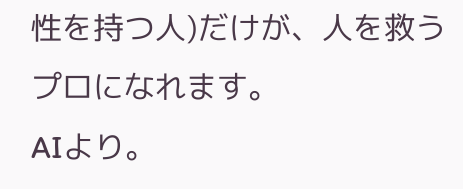性を持つ人)だけが、人を救うプロになれます。
AIより。